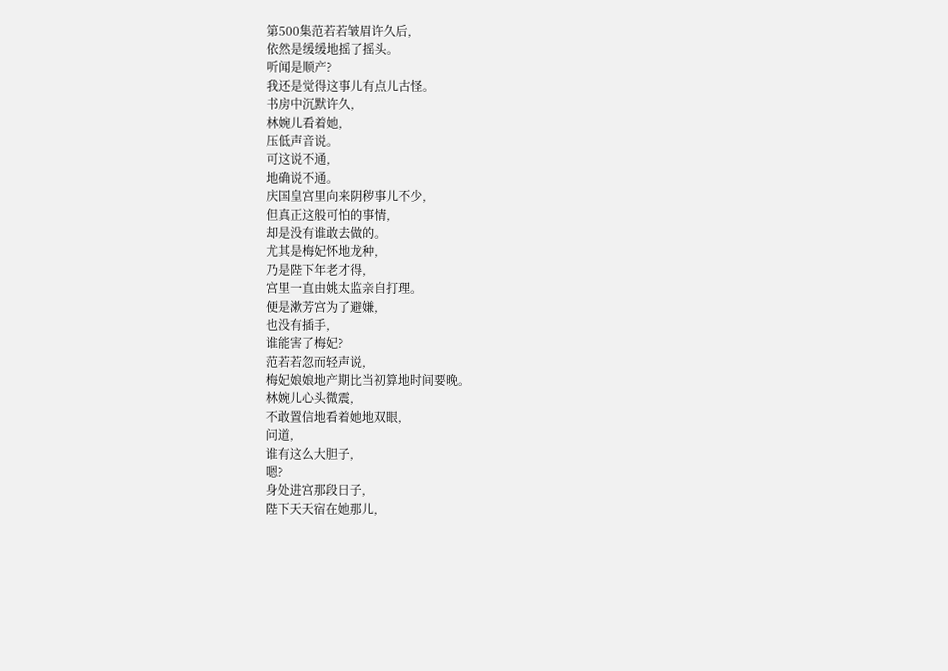第500集范若若皱眉许久后,
依然是缓缓地摇了摇头。
听闻是顺产?
我还是觉得这事儿有点儿古怪。
书房中沉默许久,
林婉儿看着她,
压低声音说。
可这说不通,
地确说不通。
庆国皇宫里向来阴秽事儿不少,
但真正这般可怕的事情,
却是没有谁敢去做的。
尤其是梅妃怀地龙种,
乃是陛下年老才得,
宫里一直由姚太监亲自打理。
便是漱芳宫为了避嫌,
也没有插手,
谁能害了梅妃?
范若若忽而轻声说,
梅妃娘娘地产期比当初算地时间要晚。
林婉儿心头微震,
不敢置信地看着她地双眼,
问道,
谁有这么大胆子,
嗯?
身处进宫那段日子,
陛下天天宿在她那儿,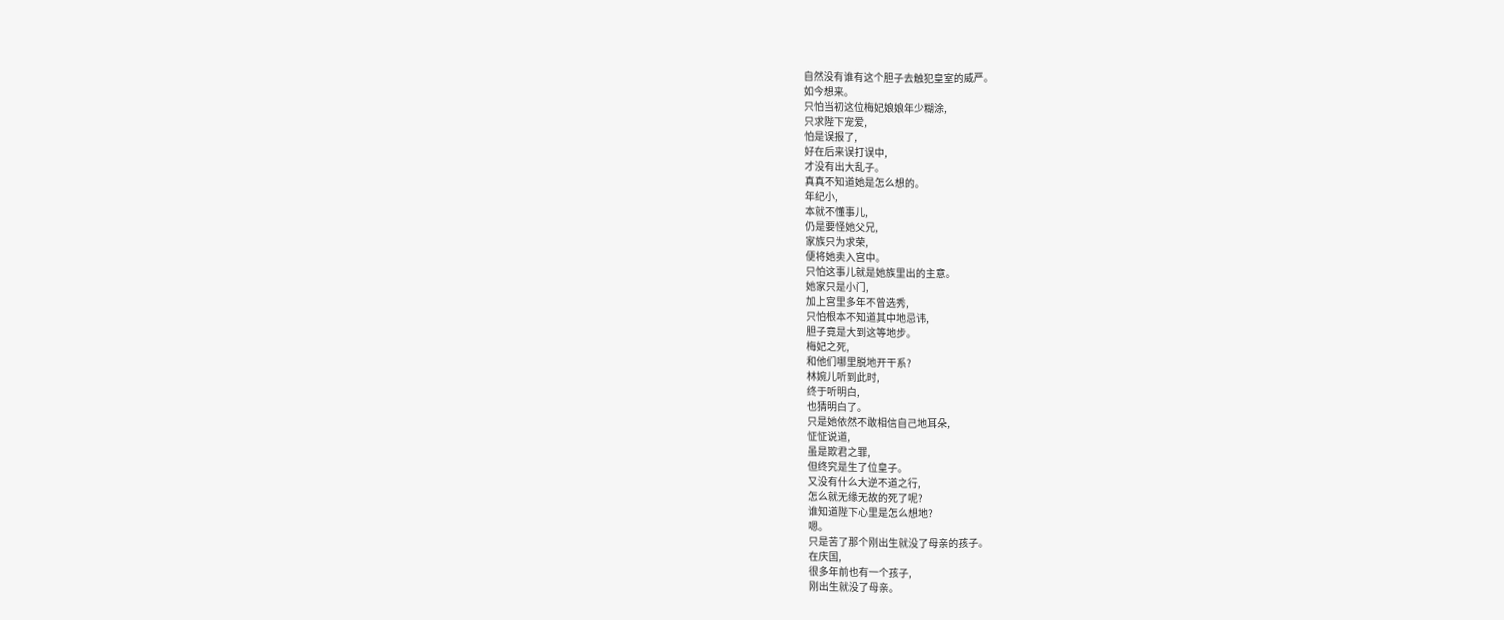自然没有谁有这个胆子去触犯皇室的威严。
如今想来。
只怕当初这位梅妃娘娘年少糊涂,
只求陛下宠爱,
怕是误报了,
好在后来误打误中,
才没有出大乱子。
真真不知道她是怎么想的。
年纪小,
本就不懂事儿,
仍是要怪她父兄,
家族只为求荣,
便将她卖入宫中。
只怕这事儿就是她族里出的主意。
她家只是小门,
加上宫里多年不曾选秀,
只怕根本不知道其中地忌讳,
胆子竟是大到这等地步。
梅妃之死,
和他们哪里脱地开干系?
林婉儿听到此时,
终于听明白,
也猜明白了。
只是她依然不敢相信自己地耳朵,
怔怔说道,
虽是欺君之罪,
但终究是生了位皇子。
又没有什么大逆不道之行,
怎么就无缘无故的死了呢?
谁知道陛下心里是怎么想地?
嗯。
只是苦了那个刚出生就没了母亲的孩子。
在庆国,
很多年前也有一个孩子,
刚出生就没了母亲。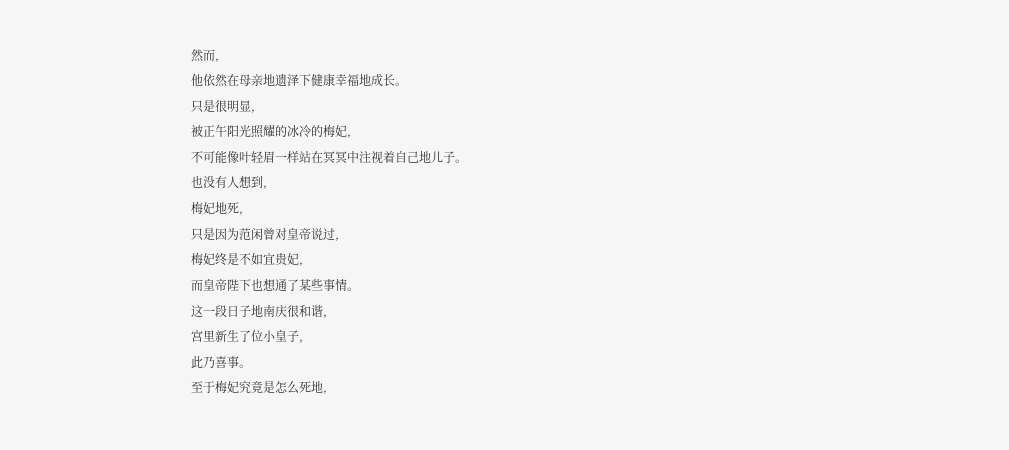然而,
他依然在母亲地遗泽下健康幸福地成长。
只是很明显,
被正午阳光照耀的冰冷的梅妃,
不可能像叶轻眉一样站在冥冥中注视着自己地儿子。
也没有人想到,
梅妃地死,
只是因为范闲曾对皇帝说过,
梅妃终是不如宜贵妃,
而皇帝陛下也想通了某些事情。
这一段日子地南庆很和谐,
宫里新生了位小皇子,
此乃喜事。
至于梅妃究竟是怎么死地,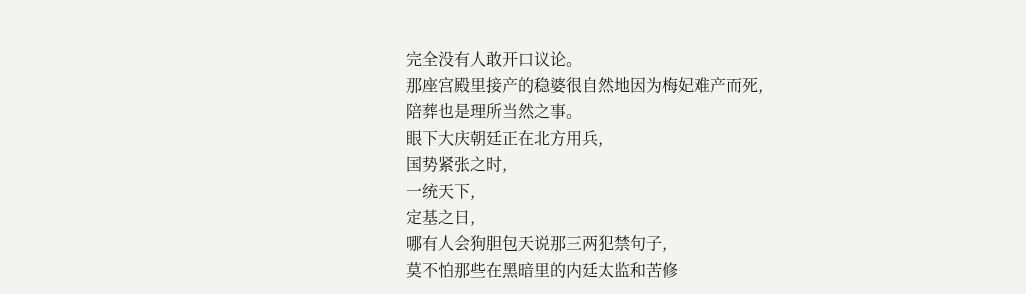完全没有人敢开口议论。
那座宫殿里接产的稳婆很自然地因为梅妃难产而死,
陪葬也是理所当然之事。
眼下大庆朝廷正在北方用兵,
国势紧张之时,
一统天下,
定基之日,
哪有人会狗胆包天说那三两犯禁句子,
莫不怕那些在黑暗里的内廷太监和苦修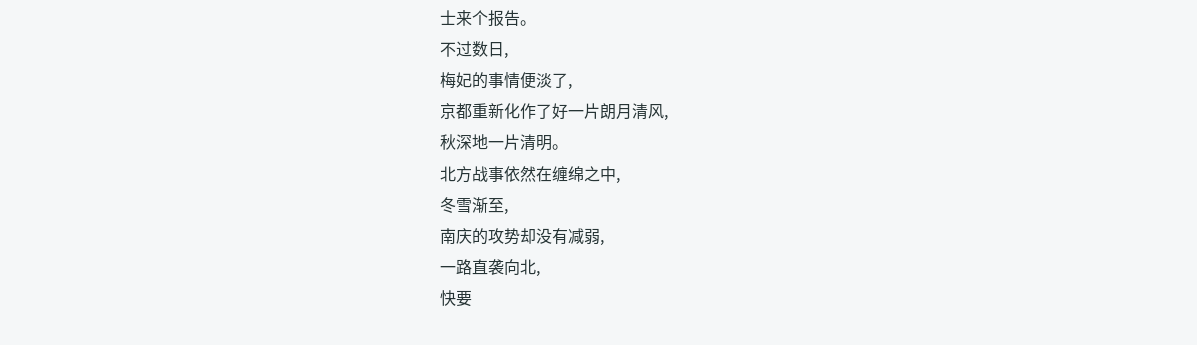士来个报告。
不过数日,
梅妃的事情便淡了,
京都重新化作了好一片朗月清风,
秋深地一片清明。
北方战事依然在缠绵之中,
冬雪渐至,
南庆的攻势却没有减弱,
一路直袭向北,
快要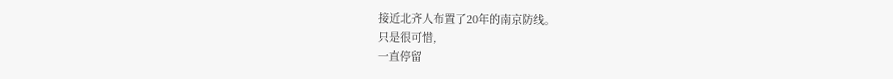接近北齐人布置了20年的南京防线。
只是很可惜,
一直停留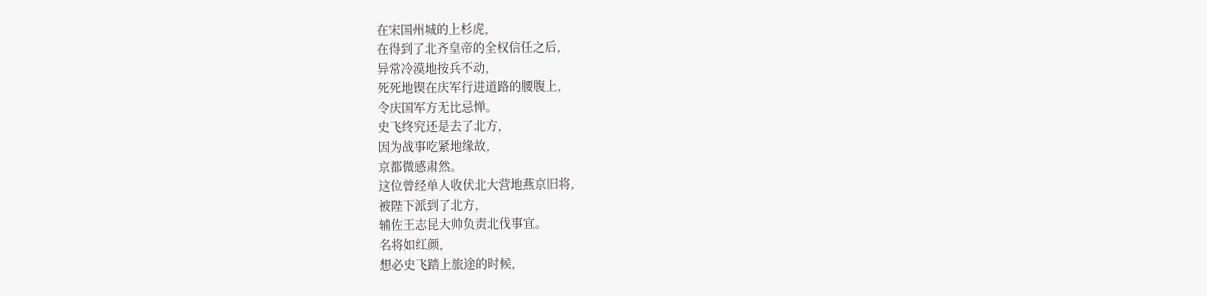在宋国州城的上杉虎,
在得到了北齐皇帝的全权信任之后,
异常冷漠地按兵不动,
死死地锲在庆军行进道路的腰腹上,
令庆国军方无比忌惮。
史飞终究还是去了北方,
因为战事吃紧地缘故,
京都微感肃然。
这位曾经单人收伏北大营地燕京旧将,
被陛下派到了北方,
辅佐王志昆大帅负责北伐事宜。
名将如红颜,
想必史飞踏上旅途的时候,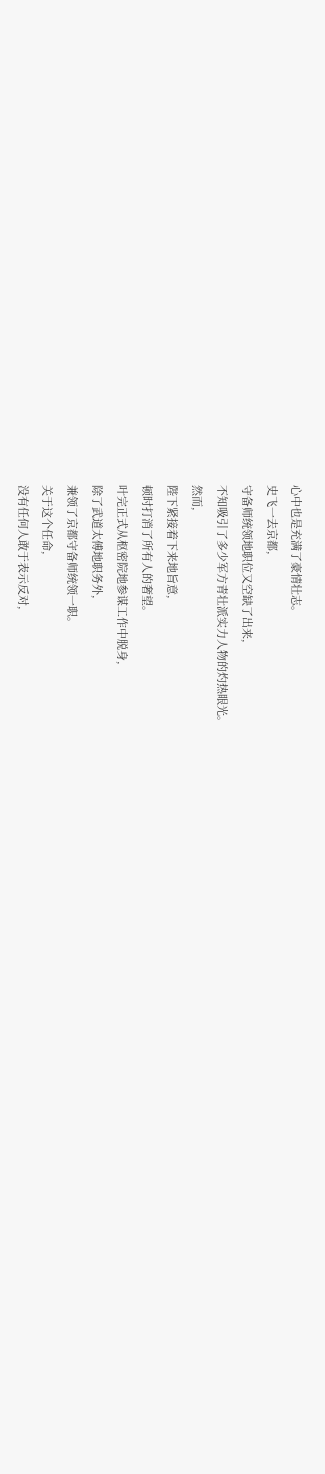心中也是充满了豪情壮志。
史飞一去京都,
守备师统领地职位又空缺了出来,
不知吸引了多少军方青壮派实力人物的灼热眼光。
然而,
陛下紧接着下来地旨意,
顿时打消了所有人的奢望。
叶完正式从枢密院地参谋工作中脱身,
除了武道太傅地职务外,
兼领了京都守备师统领一职。
关于这个任命,
没有任何人敢于表示反对,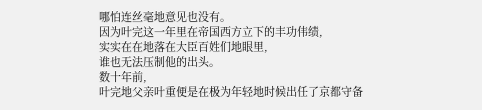哪怕连丝毫地意见也没有。
因为叶完这一年里在帝国西方立下的丰功伟绩,
实实在在地落在大臣百姓们地眼里,
谁也无法压制他的出头。
数十年前,
叶完地父亲叶重便是在极为年轻地时候出任了京都守备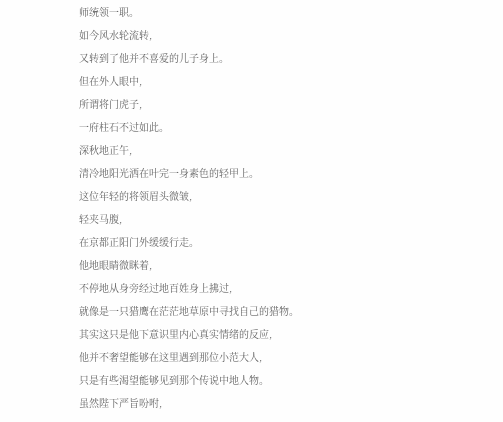师统领一职。
如今风水轮流转,
又转到了他并不喜爱的儿子身上。
但在外人眼中,
所谓将门虎子,
一府柱石不过如此。
深秋地正午,
清冷地阳光洒在叶完一身素色的轻甲上。
这位年轻的将领眉头微皱,
轻夹马腹,
在京都正阳门外缓缓行走。
他地眼睛微眯着,
不停地从身旁经过地百姓身上拂过,
就像是一只猎鹰在茫茫地草原中寻找自己的猎物。
其实这只是他下意识里内心真实情绪的反应,
他并不奢望能够在这里遇到那位小范大人,
只是有些渴望能够见到那个传说中地人物。
虽然陛下严旨吩咐,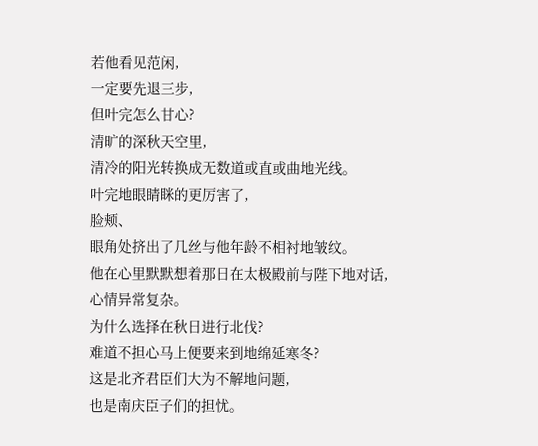若他看见范闲,
一定要先退三步,
但叶完怎么甘心?
清旷的深秋天空里,
清冷的阳光转换成无数道或直或曲地光线。
叶完地眼睛眯的更厉害了,
脸颊、
眼角处挤出了几丝与他年龄不相衬地皱纹。
他在心里默默想着那日在太极殿前与陛下地对话,
心情异常复杂。
为什么选择在秋日进行北伐?
难道不担心马上便要来到地绵延寒冬?
这是北齐君臣们大为不解地问题,
也是南庆臣子们的担忧。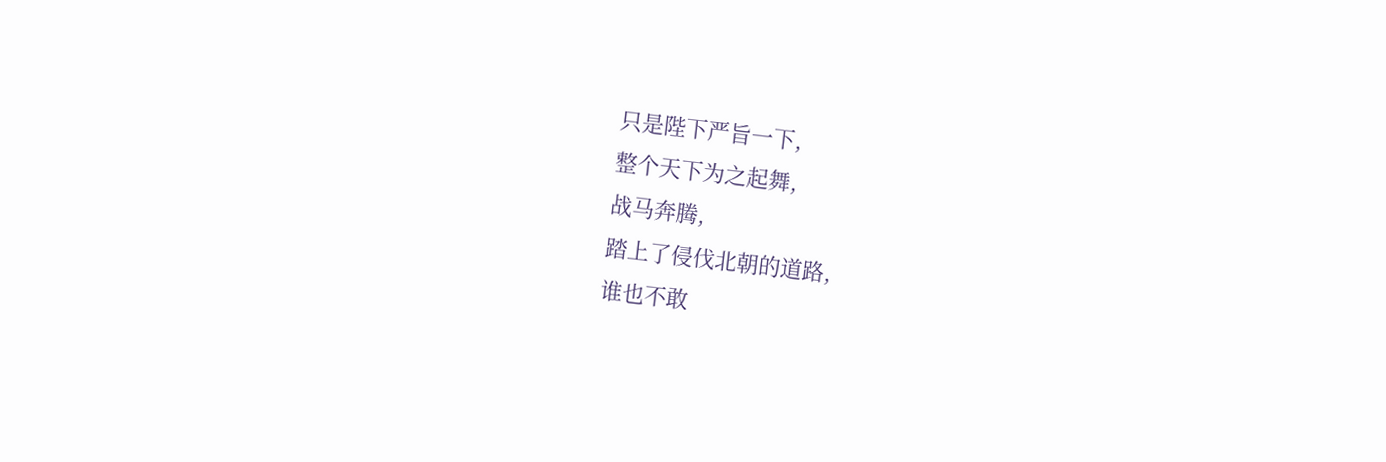只是陛下严旨一下,
整个天下为之起舞,
战马奔腾,
踏上了侵伐北朝的道路,
谁也不敢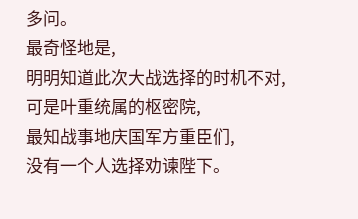多问。
最奇怪地是,
明明知道此次大战选择的时机不对,
可是叶重统属的枢密院,
最知战事地庆国军方重臣们,
没有一个人选择劝谏陛下。